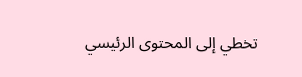تخطي إلى المحتوى الرئيسي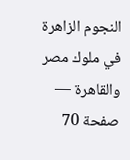النجوم الزاهرة في ملوك مصر والقاهرة — صفحة 70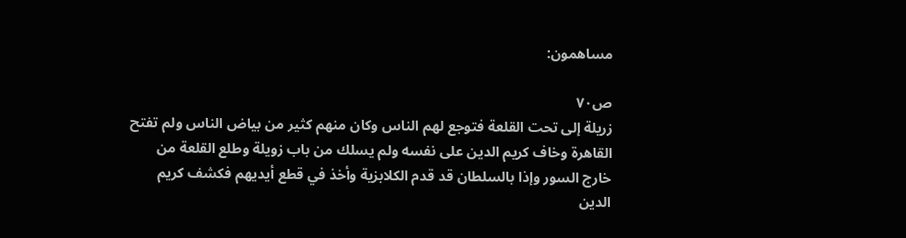مساهمون:

ص٧٠
زريلة إلى تحت القلعة فتوجع لهم الناس وكان منهم كثير من بياض الناس ولم تفتح القاهرة وخاف كريم الدين على نفسه ولم يسلك من باب زويلة وطلع القلعة من خارج السور وإذا بالسلطان قد قدم الكلابزية وأخذ في قطع أيديهم فكشف كريم الدين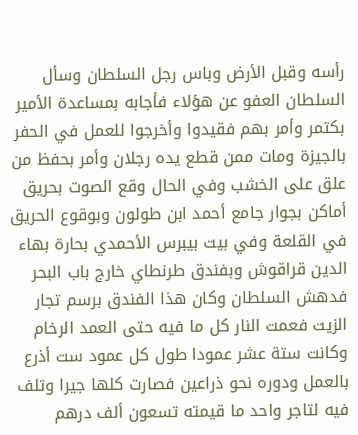رأسه وقبل الأرض وباس رجل السلطان وسأل السلطان العفو عن هؤلاء فأجابه بمساعدة الأمير بكتمر وأمر بهم فقيدوا وأخرجوا للعمل في الحفر بالجيزة ومات ممن قطع يده رجلان وأمر بحفظ من علق على الخشب وفي الحال وقع الصوت بحريق أماكن بجوار جامع أحمد ابن طولون وبوقوع الحريق في القلعة وفي بيت بيبرس الأحمدي بحارة بهاء الدين قراقوش وبفندق طرنطاي خارج باب البحر فدهش السلطان وكان هذا الفندق برسم تجار الزيت فعمت النار كل ما فيه حتى العمد الرخام وكانت ستة عشر عمودا طول كل عمود ست أذرع بالعمل ودوره نحو ذراعين فصارت كلها جيرا وتلف فيه لتاجر واحد ما قيمته تسعون ألف درهم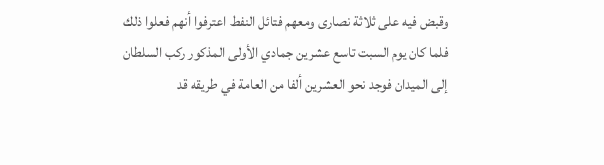وقبض فيه على ثلاثة نصارى ومعهم فتائل النفط اعترفوا أنهم فعلوا ذلك فلما كان يوم السبت تاسع عشرين جمادي الأولى المذكور ركب السلطان إلى الميدان فوجد نحو العشرين ألفا من العامة في طريقه قد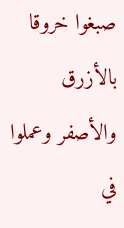صبغوا خروقا بالأزرق والأصفر وعملوا في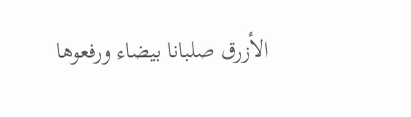الأزرق صلبانا بيضاء ورفعوها